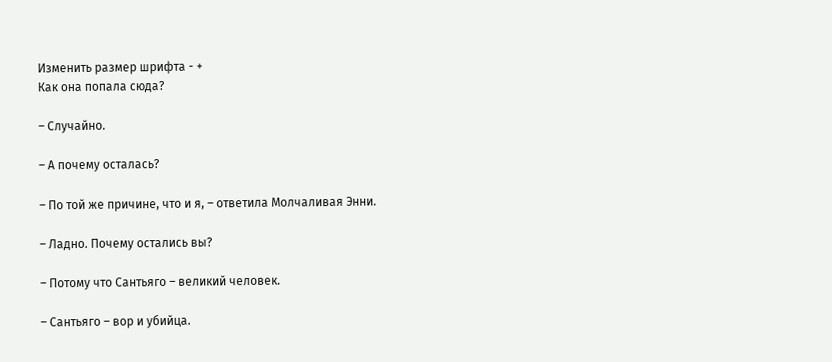Изменить размер шрифта - +
Как она попала сюда?

– Случайно.

– А почему осталась?

– По той же причине, что и я, – ответила Молчаливая Энни.

– Ладно. Почему остались вы?

– Потому что Сантьяго – великий человек.

– Сантьяго – вор и убийца.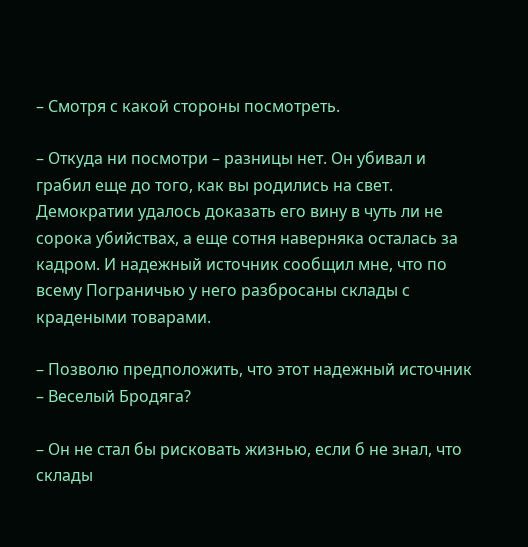– Смотря с какой стороны посмотреть.

– Откуда ни посмотри – разницы нет. Он убивал и грабил еще до того, как вы родились на свет. Демократии удалось доказать его вину в чуть ли не сорока убийствах, а еще сотня наверняка осталась за кадром. И надежный источник сообщил мне, что по всему Пограничью у него разбросаны склады с крадеными товарами.

– Позволю предположить, что этот надежный источник – Веселый Бродяга?

– Он не стал бы рисковать жизнью, если б не знал, что склады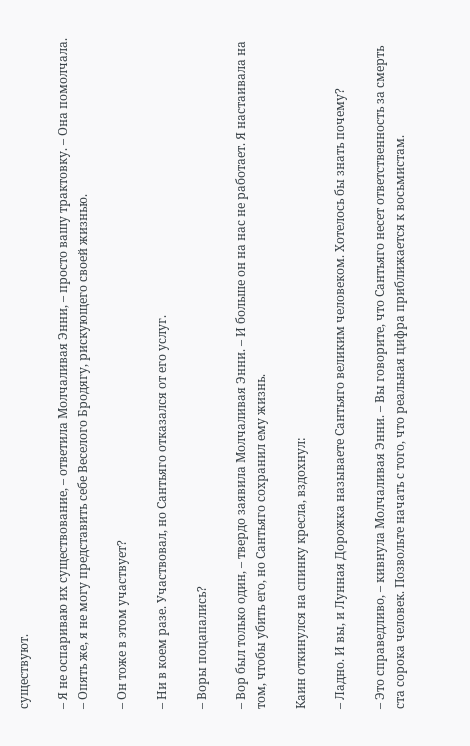существуют.

– Я не оспариваю их существование, – ответила Молчаливая Энни, – просто вашу трактовку. – Она помолчала. – Опять же, я не могу представить себе Веселого Бродягу, рискующего своей жизнью.

– Он тоже в этом участвует?

– Ни в коем разе. Участвовал, но Сантьяго отказался от его услуг.

– Воры поцапались?

– Вор был только один, – твердо заявила Молчаливая Энни. – И больше он на нас не работает. Я настаивала на том, чтобы убить его, но Сантьяго сохранил ему жизнь.

Каин откинулся на спинку кресла, вздохнул:

– Ладно. И вы, и Лунная Дорожка называете Сантьяго великим человеком. Хотелось бы знать почему?

– Это справедливо, – кивнула Молчаливая Энни. – Вы говорите, что Сантьяго несет ответственность за смерть ста сорока человек. Позвольте начать с того, что реальная цифра приближается к восьмистам.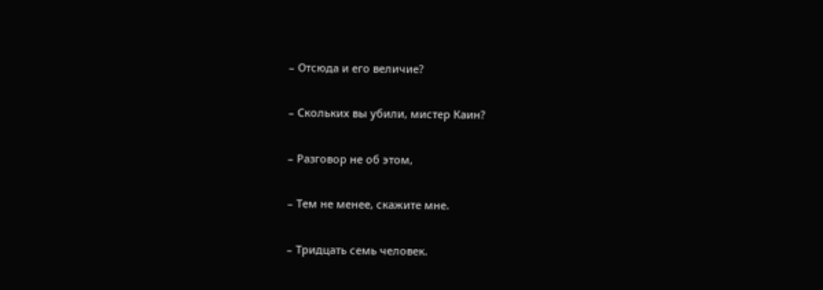– Отсюда и его величие?

– Скольких вы убили, мистер Каин?

– Разговор не об этом,

– Тем не менее, скажите мне.

– Тридцать семь человек.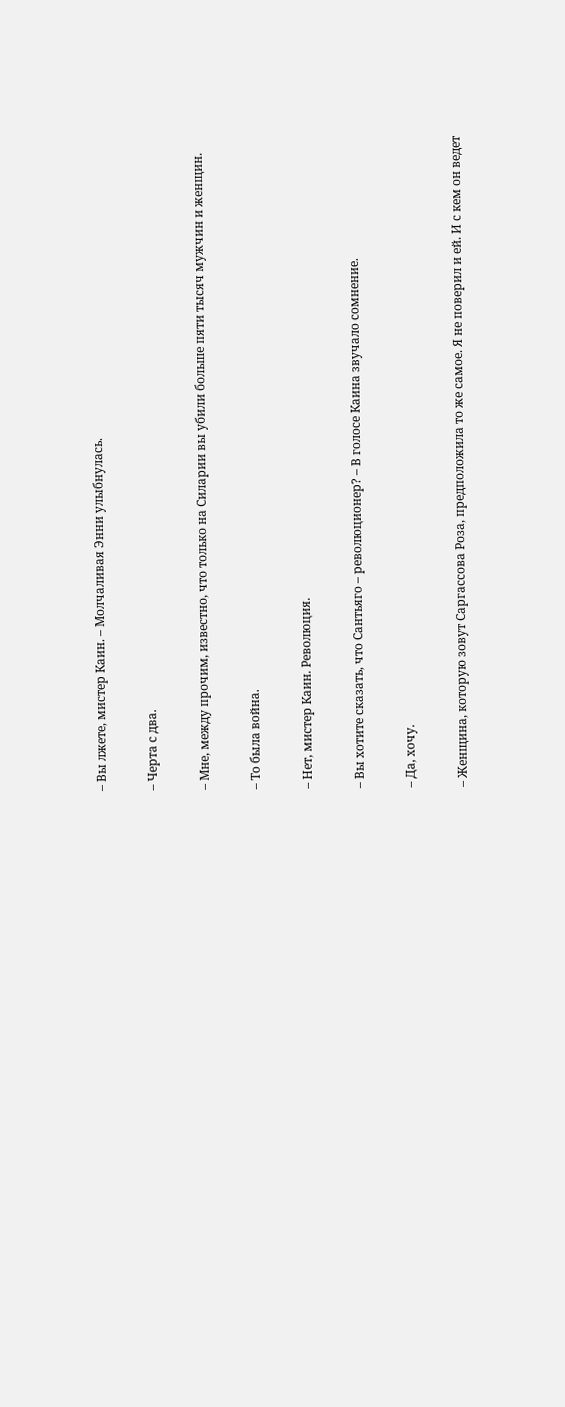– Вы лжете, мистер Каин. – Молчаливая Энни улыбнулась.

– Черта с два.

– Мне, между прочим, известно, что только на Силарии вы убили больше пяти тысяч мужчин и женщин.

– То была война.

– Нет, мистер Каин. Революция.

– Вы хотите сказать, что Сантьяго – революционер? – В голосе Каина звучало сомнение.

– Да, хочу.

– Женщина, которую зовут Саргассова Роза, предположила то же самое. Я не поверил и ей. И с кем он ведет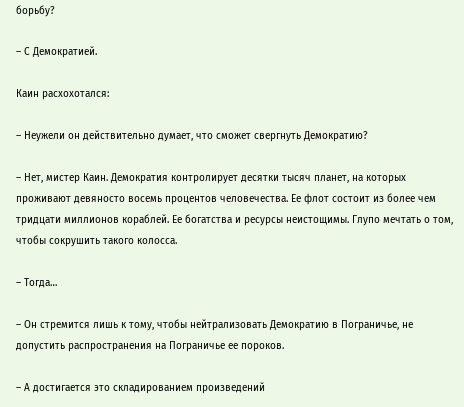борьбу?

– С Демократией.

Каин расхохотался:

– Неужели он действительно думает, что сможет свергнуть Демократию?

– Нет, мистер Каин. Демократия контролирует десятки тысяч планет, на которых проживают девяносто восемь процентов человечества. Ее флот состоит из более чем тридцати миллионов кораблей. Ее богатства и ресурсы неистощимы. Глупо мечтать о том, чтобы сокрушить такого колосса.

– Тогда…

– Он стремится лишь к тому, чтобы нейтрализовать Демократию в Пограничье, не допустить распространения на Пограничье ее пороков.

– А достигается это складированием произведений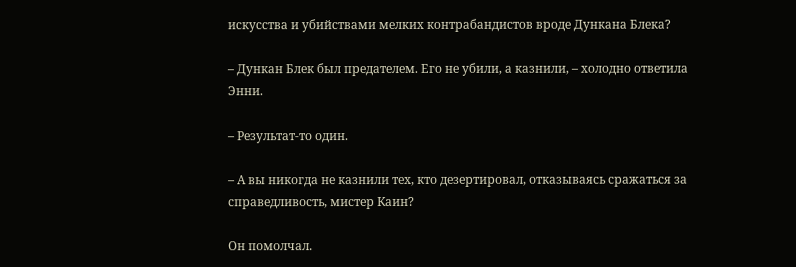искусства и убийствами мелких контрабандистов вроде Дункана Блека?

– Дункан Блек был предателем. Его не убили, а казнили, – холодно ответила Энни.

– Результат‑то один.

– А вы никогда не казнили тех, кто дезертировал, отказываясь сражаться за справедливость, мистер Каин?

Он помолчал.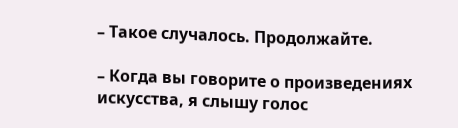– Такое случалось. Продолжайте.

– Когда вы говорите о произведениях искусства, я слышу голос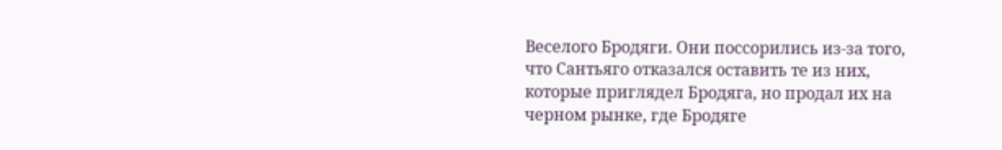Веселого Бродяги. Они поссорились из‑за того, что Сантьяго отказался оставить те из них, которые приглядел Бродяга, но продал их на черном рынке, где Бродяге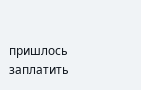пришлось заплатить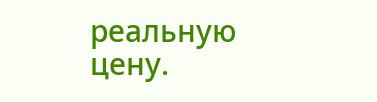реальную цену.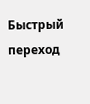Быстрый переход